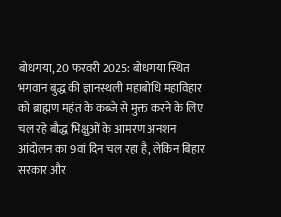बोधगया, 20 फरवरी 2025: बोधगया स्थित भगवान बुद्ध की ज्ञानस्थली महाबोधि महाविहार को ब्राह्मण महंत के कब्जे से मुक्त करने के लिए चल रहे बौद्ध भिक्षुओं के आमरण अनशन आंदोलन का 9वां दिन चल रहा है, लेकिन बिहार सरकार और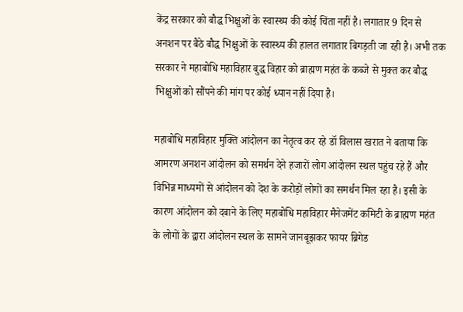केंद्र सरकार को बौद्ध भिक्षुओं के स्वास्थ्य की कोई चिंता नहीं है। लगातार 9 दिन से अनशन पर बैठे बौद्ध भिक्षुओं के स्वास्थ्य की हालत लगातार बिगड़ती जा रही है। अभी तक सरकार ने महाबोधि महाविहार बुद्ध विहार को ब्राह्मण महंत के कब्जे से मुक्त कर बौद्ध भिक्षुओं को सौंपने की मांग पर कोई ध्यान नहीं दिया है।

महाबोधि महाविहार मुक्ति आंदोलन का नेतृत्व कर रहे डॉ विलास खरात ने बताया कि आमरण अनशन आंदोलन को समर्थन देने हजारों लोग आंदोलन स्थल पहुंच रहे हैं और विभिन्न माध्यमों से आंदोलन को देश के करोड़ों लोगों का समर्थन मिल रहा है। इसी के कारण आंदोलन को दबाने के लिए महाबोधि महाविहार मैनेजमेंट कमिटी के ब्राह्मण महंत के लोगों के द्वारा आंदोलन स्थल के सामने जानबूझकर फायर ब्रिगेड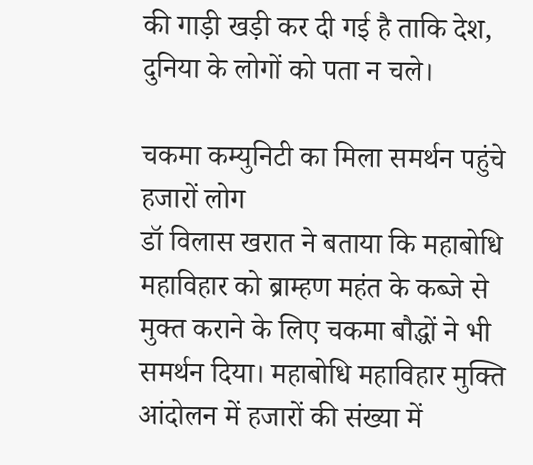की गाड़ी खड़ी कर दी गई है ताकि देश, दुनिया के लोगों को पता न चले।

चकमा कम्युनिटी का मिला समर्थन पहुंचे हजारों लोग
डॉ विलास खरात ने बताया कि महाबोधि महाविहार को ब्राम्हण महंत के कब्जे से मुक्त कराने के लिए चकमा बौद्धों ने भी समर्थन दिया। महाबोधि महाविहार मुक्ति आंदोलन में हजारों की संख्या में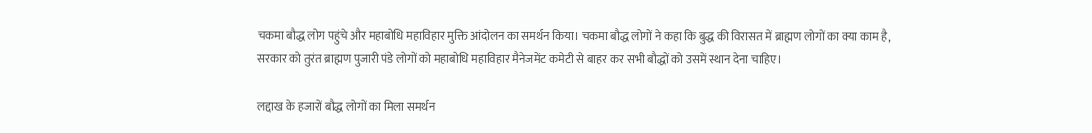चकमा बौद्ध लोग पहुंचे और महाबोधि महाविहार मुक्ति आंदोलन का समर्थन किया। चकमा बौद्ध लोगों ने कहा कि बुद्ध की विरासत में ब्राह्मण लोगों का क्या काम है, सरकार को तुरंत ब्राह्मण पुजारी पंडे लोगों को महाबोधि महाविहार मैनेजमेंट कमेटी से बाहर कर सभी बौद्धों को उसमें स्थान देना चाहिए।

लद्दाख के हजारों बौद्ध लोगों का मिला समर्थन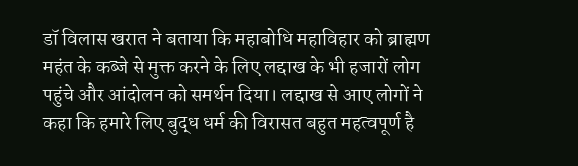डॉ विलास खरात ने बताया कि महाबोधि महाविहार को ब्राह्मण महंत के कब्जे से मुक्त करने के लिए लद्दाख के भी हजारों लोग पहुंचे और आंदोलन को समर्थन दिया। लद्दाख से आए लोगों ने कहा कि हमारे लिए बुद्ध धर्म की विरासत बहुत महत्वपूर्ण है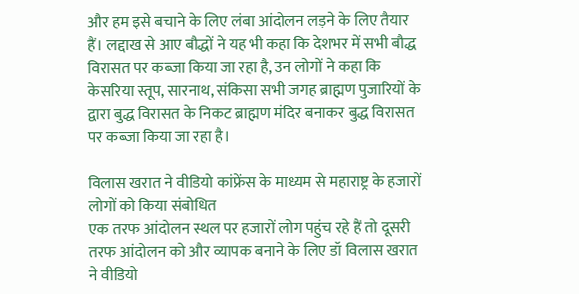और हम इसे बचाने के लिए लंबा आंदोलन लड़ने के लिए तैयार हैं। लद्दाख से आए बौद्धों ने यह भी कहा कि देशभर में सभी बौद्ध विरासत पर कब्जा किया जा रहा है, उन लोगों ने कहा कि केसरिया स्तूप, सारनाथ, संकिसा सभी जगह ब्राह्मण पुजारियों के द्वारा बुद्ध विरासत के निकट ब्राह्मण मंदिर बनाकर बुद्ध विरासत पर कब्जा किया जा रहा है।

विलास खरात ने वीडियो कांफ्रेंस के माध्यम से महाराष्ट्र के हजारों लोगों को किया संबोधित
एक तरफ आंदोलन स्थल पर हजारों लोग पहुंच रहे हैं तो दूसरी तरफ आंदोलन को और व्यापक बनाने के लिए डॉ विलास खरात ने वीडियो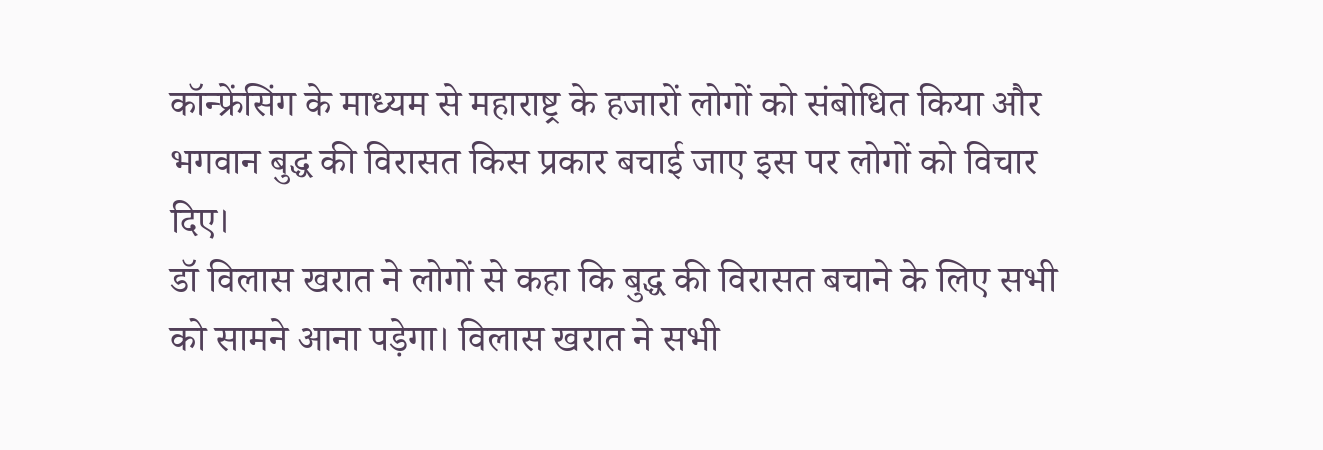कॉन्फ्रेंसिंग के माध्यम से महाराष्ट्र के हजारों लोगों को संबोधित किया और भगवान बुद्ध की विरासत किस प्रकार बचाई जाए इस पर लोगों को विचार दिए।
डॉ विलास खरात ने लोगों से कहा कि बुद्ध की विरासत बचाने के लिए सभी को सामने आना पड़ेगा। विलास खरात ने सभी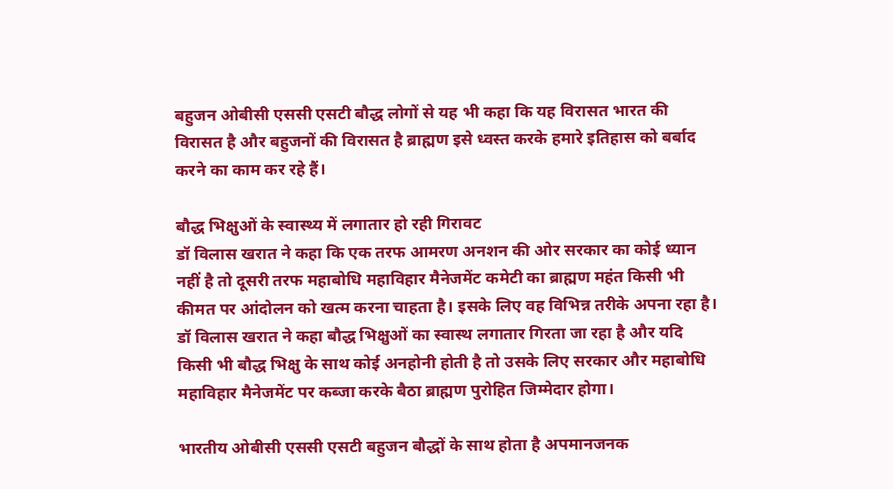बहुजन ओबीसी एससी एसटी बौद्ध लोगों से यह भी कहा कि यह विरासत भारत की विरासत है और बहुजनों की विरासत है ब्राह्मण इसे ध्वस्त करके हमारे इतिहास को बर्बाद करने का काम कर रहे हैं।

बौद्ध भिक्षुओं के स्वास्थ्य में लगातार हो रही गिरावट
डॉ विलास खरात ने कहा कि एक तरफ आमरण अनशन की ओर सरकार का कोई ध्यान नहीं है तो दूसरी तरफ महाबोधि महाविहार मैनेजमेंट कमेटी का ब्राह्मण महंत किसी भी कीमत पर आंदोलन को खत्म करना चाहता है। इसके लिए वह विभिन्न तरीके अपना रहा है। डॉ विलास खरात ने कहा बौद्ध भिक्षुओं का स्वास्थ लगातार गिरता जा रहा है और यदि किसी भी बौद्ध भिक्षु के साथ कोई अनहोनी होती है तो उसके लिए सरकार और महाबोधि महाविहार मैनेजमेंट पर कब्जा करके बैठा ब्राह्मण पुरोहित जिम्मेदार होगा।

भारतीय ओबीसी एससी एसटी बहुजन बौद्धों के साथ होता है अपमानजनक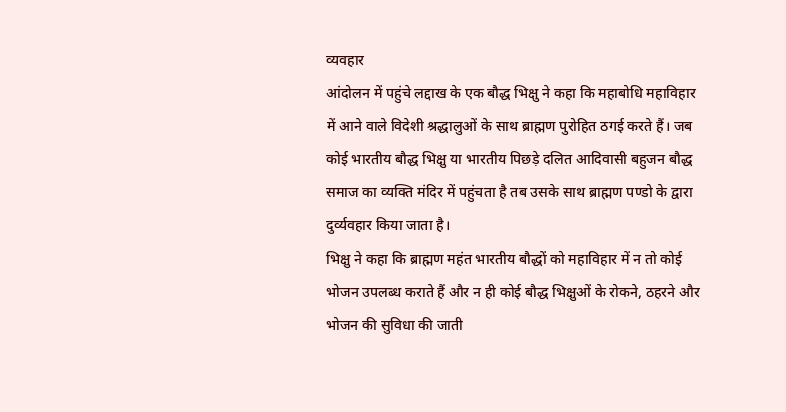व्यवहार
आंदोलन में पहुंचे लद्दाख के एक बौद्ध भिक्षु ने कहा कि महाबोधि महाविहार में आने वाले विदेशी श्रद्धालुओं के साथ ब्राह्मण पुरोहित ठगई करते हैं। जब कोई भारतीय बौद्ध भिक्षु या भारतीय पिछड़े दलित आदिवासी बहुजन बौद्ध समाज का व्यक्ति मंदिर में पहुंचता है तब उसके साथ ब्राह्मण पण्डो के द्वारा दुर्व्यवहार किया जाता है।
भिक्षु ने कहा कि ब्राह्मण महंत भारतीय बौद्धों को महाविहार में न तो कोई भोजन उपलब्ध कराते हैं और न ही कोई बौद्ध भिक्षुओं के रोकने, ठहरने और भोजन की सुविधा की जाती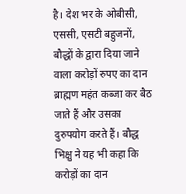है। देश भर के ओबीसी, एससी, एसटी बहुजनों, बौद्धों के द्वारा दिया जाने वाला करोड़ों रुपए का दान ब्राह्मण महंत कब्जा कर बैठ जाते हैं और उसका दुरुपयोग करते हैं। बौद्ध भिक्षु ने यह भी कहा कि करोड़ों का दान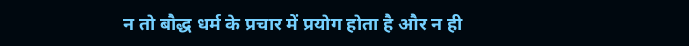न तो बौद्ध धर्म के प्रचार में प्रयोग होता है और न ही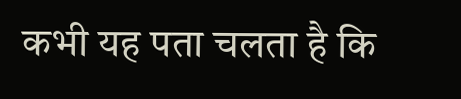कभी यह पता चलता है कि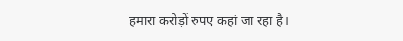हमारा करोड़ों रुपए कहां जा रहा है।